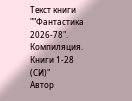Текст книги ""Фантастика 2026-78". Компиляция. Книги 1-28 (СИ)"
Автор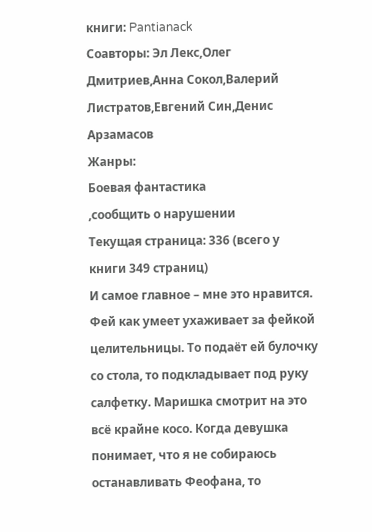книги: Pantianack
Соавторы: Эл Лекс,Олег Дмитриев,Анна Сокол,Валерий Листратов,Евгений Син,Денис Арзамасов
Жанры:
Боевая фантастика
,сообщить о нарушении
Текущая страница: 336 (всего у книги 349 страниц)
И самое главное – мне это нравится.
Фей как умеет ухаживает за фейкой целительницы. То подаёт ей булочку со стола, то подкладывает под руку салфетку. Маришка смотрит на это всё крайне косо. Когда девушка понимает, что я не собираюсь останавливать Феофана, то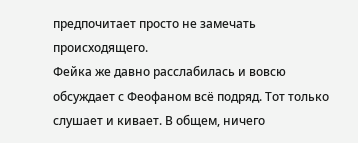предпочитает просто не замечать происходящего.
Фейка же давно расслабилась и вовсю обсуждает с Феофаном всё подряд. Тот только слушает и кивает. В общем, ничего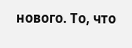нового. То, что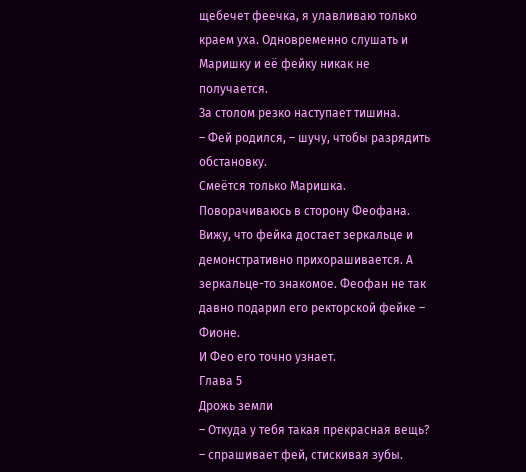щебечет феечка, я улавливаю только краем уха. Одновременно слушать и Маришку и её фейку никак не получается.
За столом резко наступает тишина.
– Фей родился, – шучу, чтобы разрядить обстановку.
Смеётся только Маришка. Поворачиваюсь в сторону Феофана. Вижу, что фейка достает зеркальце и демонстративно прихорашивается. А зеркальце-то знакомое. Феофан не так давно подарил его ректорской фейке – Фионе.
И Фео его точно узнает.
Глава 5
Дрожь земли
– Откуда у тебя такая прекрасная вещь? – спрашивает фей, стискивая зубы.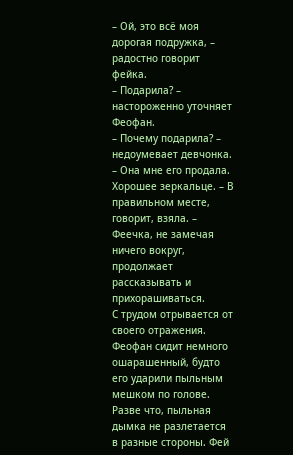– Ой, это всё моя дорогая подружка, – радостно говорит фейка.
– Подарила? – настороженно уточняет Феофан.
– Почему подарила? – недоумевает девчонка. – Она мне его продала. Хорошее зеркальце. – В правильном месте, говорит, взяла. – Феечка, не замечая ничего вокруг, продолжает рассказывать и прихорашиваться.
С трудом отрывается от своего отражения.
Феофан сидит немного ошарашенный, будто его ударили пыльным мешком по голове. Разве что, пыльная дымка не разлетается в разные стороны. Фей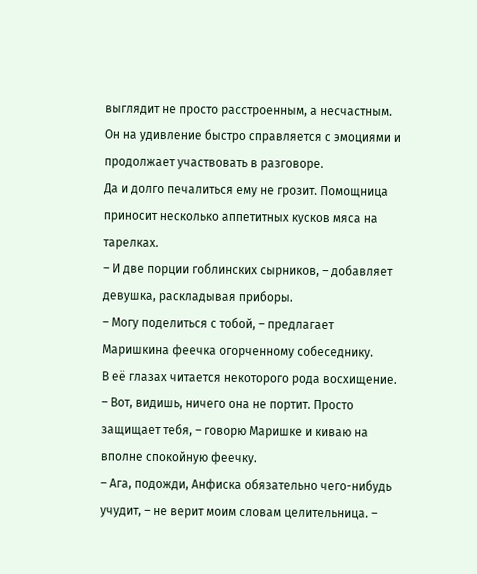выглядит не просто расстроенным, а несчастным. Он на удивление быстро справляется с эмоциями и продолжает участвовать в разговоре.
Да и долго печалиться ему не грозит. Помощница приносит несколько аппетитных кусков мяса на тарелках.
– И две порции гоблинских сырников, – добавляет девушка, раскладывая приборы.
– Могу поделиться с тобой, – предлагает Маришкина феечка огорченному собеседнику.
В её глазах читается некоторого рода восхищение.
– Вот, видишь, ничего она не портит. Просто защищает тебя, – говорю Маришке и киваю на вполне спокойную феечку.
– Ага, подожди, Анфиска обязательно чего-нибудь учудит, – не верит моим словам целительница. –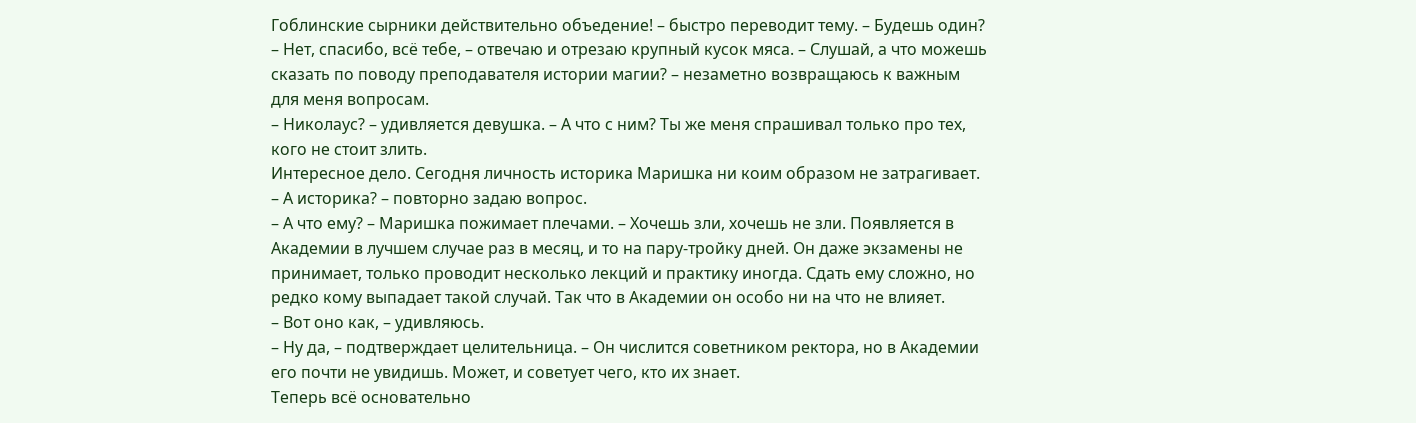Гоблинские сырники действительно объедение! – быстро переводит тему. – Будешь один?
– Нет, спасибо, всё тебе, – отвечаю и отрезаю крупный кусок мяса. – Слушай, а что можешь сказать по поводу преподавателя истории магии? – незаметно возвращаюсь к важным для меня вопросам.
– Николаус? – удивляется девушка. – А что с ним? Ты же меня спрашивал только про тех, кого не стоит злить.
Интересное дело. Сегодня личность историка Маришка ни коим образом не затрагивает.
– А историка? – повторно задаю вопрос.
– А что ему? – Маришка пожимает плечами. – Хочешь зли, хочешь не зли. Появляется в Академии в лучшем случае раз в месяц, и то на пару-тройку дней. Он даже экзамены не принимает, только проводит несколько лекций и практику иногда. Сдать ему сложно, но редко кому выпадает такой случай. Так что в Академии он особо ни на что не влияет.
– Вот оно как, – удивляюсь.
– Ну да, – подтверждает целительница. – Он числится советником ректора, но в Академии его почти не увидишь. Может, и советует чего, кто их знает.
Теперь всё основательно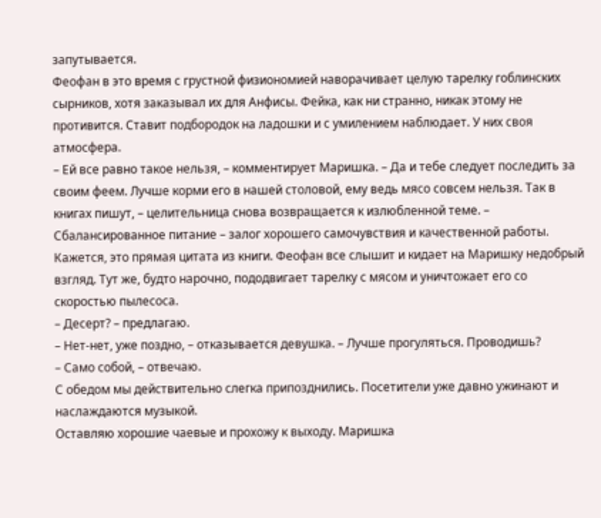запутывается.
Феофан в это время с грустной физиономией наворачивает целую тарелку гоблинских сырников, хотя заказывал их для Анфисы. Фейка, как ни странно, никак этому не противится. Ставит подбородок на ладошки и с умилением наблюдает. У них своя атмосфера.
– Ей все равно такое нельзя, – комментирует Маришка. – Да и тебе следует последить за своим феем. Лучше корми его в нашей столовой, ему ведь мясо совсем нельзя. Так в книгах пишут, – целительница снова возвращается к излюбленной теме. – Сбалансированное питание – залог хорошего самочувствия и качественной работы.
Кажется, это прямая цитата из книги. Феофан все слышит и кидает на Маришку недобрый взгляд. Тут же, будто нарочно, пододвигает тарелку с мясом и уничтожает его со скоростью пылесоса.
– Десерт? – предлагаю.
– Нет-нет, уже поздно, – отказывается девушка. – Лучше прогуляться. Проводишь?
– Само собой, – отвечаю.
С обедом мы действительно слегка припозднились. Посетители уже давно ужинают и наслаждаются музыкой.
Оставляю хорошие чаевые и прохожу к выходу. Маришка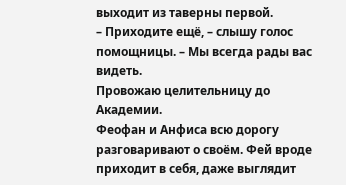выходит из таверны первой.
– Приходите ещё, – слышу голос помощницы. – Мы всегда рады вас видеть.
Провожаю целительницу до Академии.
Феофан и Анфиса всю дорогу разговаривают о своём. Фей вроде приходит в себя, даже выглядит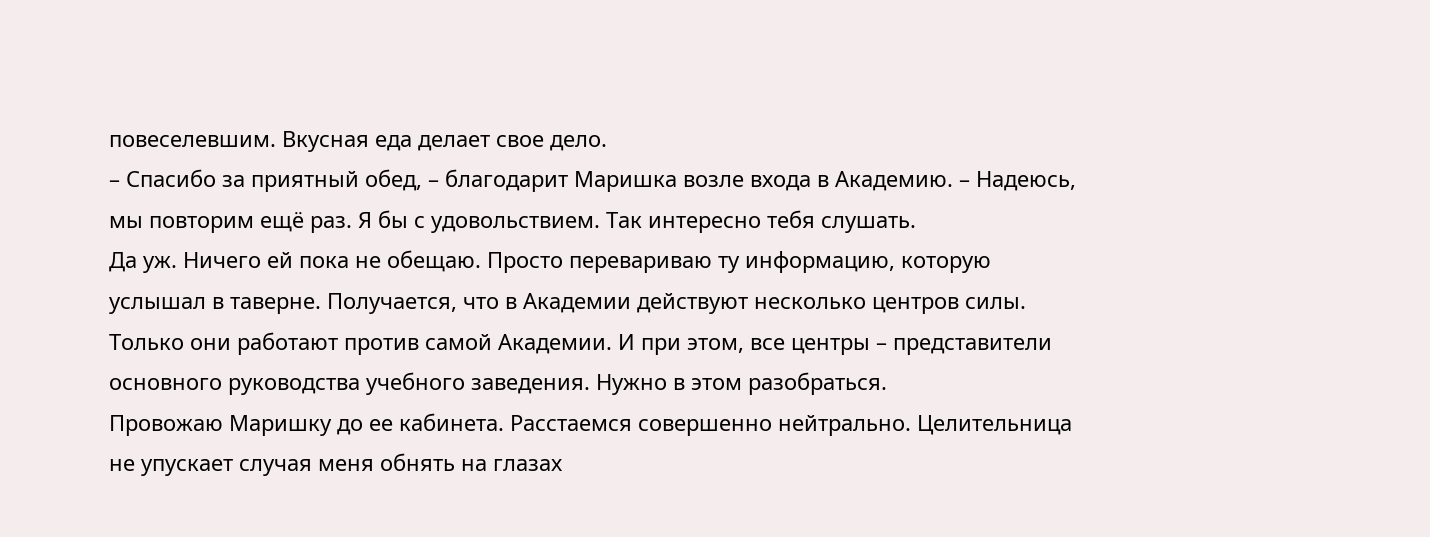повеселевшим. Вкусная еда делает свое дело.
– Спасибо за приятный обед, – благодарит Маришка возле входа в Академию. – Надеюсь, мы повторим ещё раз. Я бы с удовольствием. Так интересно тебя слушать.
Да уж. Ничего ей пока не обещаю. Просто перевариваю ту информацию, которую услышал в таверне. Получается, что в Академии действуют несколько центров силы. Только они работают против самой Академии. И при этом, все центры – представители основного руководства учебного заведения. Нужно в этом разобраться.
Провожаю Маришку до ее кабинета. Расстаемся совершенно нейтрально. Целительница не упускает случая меня обнять на глазах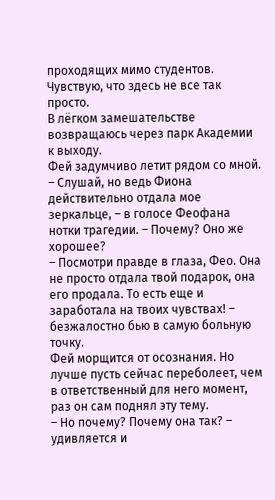проходящих мимо студентов. Чувствую, что здесь не все так просто.
В лёгком замешательстве возвращаюсь через парк Академии к выходу.
Фей задумчиво летит рядом со мной.
– Слушай, но ведь Фиона действительно отдала мое зеркальце, – в голосе Феофана нотки трагедии. – Почему? Оно же хорошее?
– Посмотри правде в глаза, Фео. Она не просто отдала твой подарок, она его продала. То есть еще и заработала на твоих чувствах! – безжалостно бью в самую больную точку.
Фей морщится от осознания. Но лучше пусть сейчас переболеет, чем в ответственный для него момент, раз он сам поднял эту тему.
– Но почему? Почему она так? – удивляется и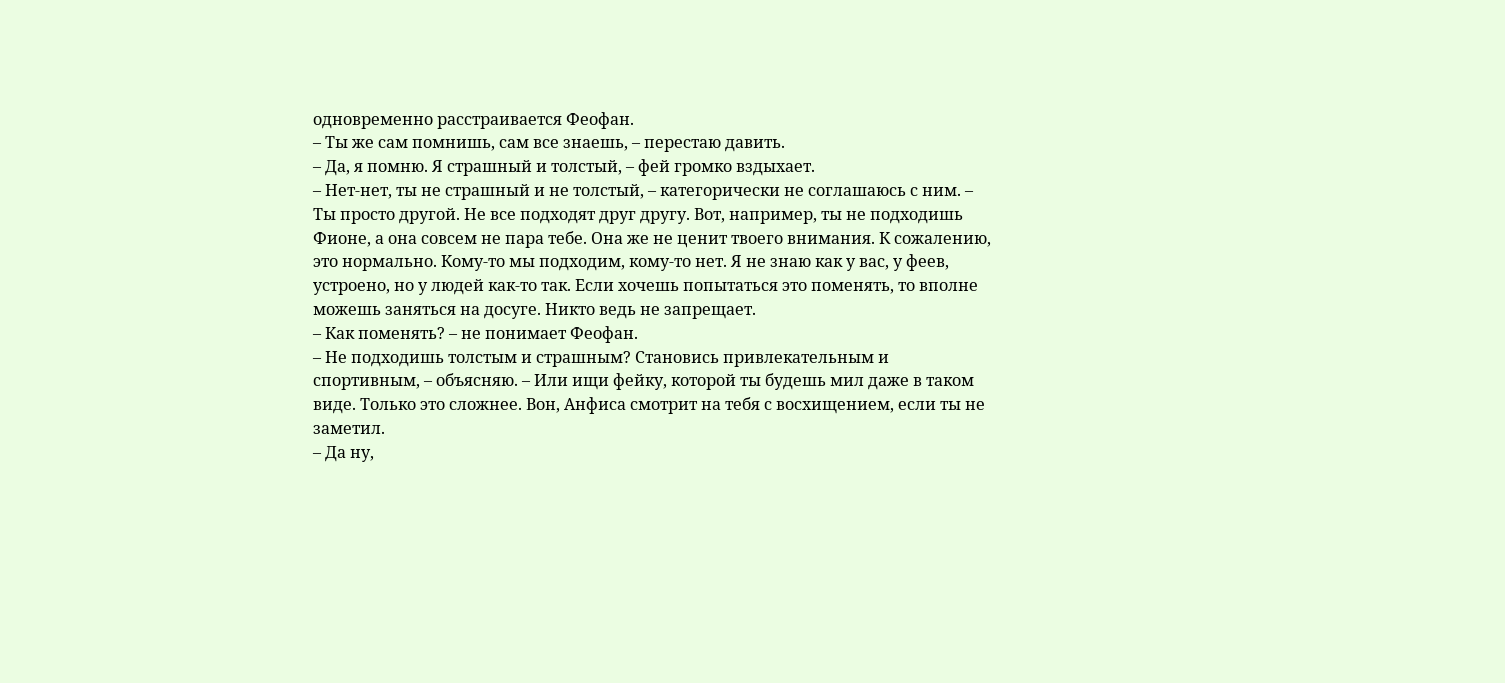одновременно расстраивается Феофан.
– Ты же сам помнишь, сам все знаешь, – перестаю давить.
– Да, я помню. Я страшный и толстый, – фей громко вздыхает.
– Нет-нет, ты не страшный и не толстый, – категорически не соглашаюсь с ним. – Ты просто другой. Не все подходят друг другу. Вот, например, ты не подходишь Фионе, а она совсем не пара тебе. Она же не ценит твоего внимания. К сожалению, это нормально. Кому-то мы подходим, кому-то нет. Я не знаю как у вас, у феев, устроено, но у людей как-то так. Если хочешь попытаться это поменять, то вполне можешь заняться на досуге. Никто ведь не запрещает.
– Как поменять? – не понимает Феофан.
– Не подходишь толстым и страшным? Становись привлекательным и спортивным, – объясняю. – Или ищи фейку, которой ты будешь мил даже в таком виде. Только это сложнее. Вон, Анфиса смотрит на тебя с восхищением, если ты не заметил.
– Да ну,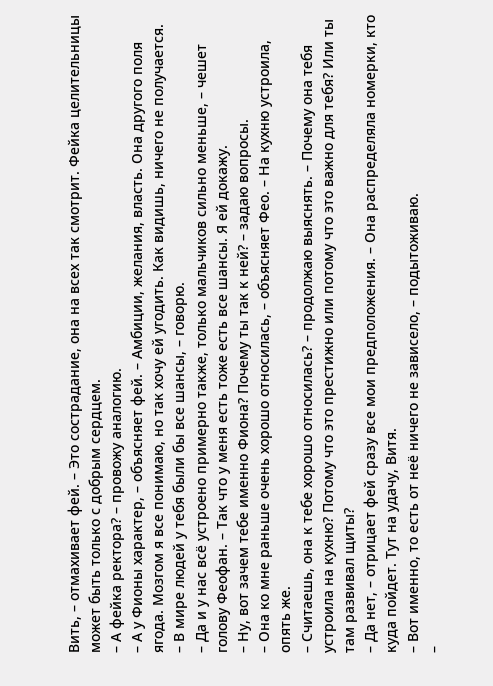Вить, – отмахивает фей. – Это сострадание, она на всех так смотрит. Фейка целительницы может быть только с добрым сердцем.
– А фейка ректора? – провожу аналогию.
– А у Фионы характер, – объясняет фей. – Амбиции, желания, власть. Она другого поля ягода. Мозгом я все понимаю, но так хочу ей угодить. Как видишь, ничего не получается.
– В мире людей у тебя были бы все шансы, – говорю.
– Да и у нас всё устроено примерно также, только мальчиков сильно меньше, – чешет голову Феофан. – Так что у меня есть тоже есть все шансы. Я ей докажу.
– Ну, вот зачем тебе именно Фиона? Почему ты так к ней? – задаю вопросы.
– Она ко мне раньше очень хорошо относилась, – объясняет Фео. – На кухню устроила, опять же.
– Считаешь, она к тебе хорошо относилась? – продолжаю выяснять. – Почему она тебя устроила на кухню? Потому что это престижно или потому что это важно для тебя? Или ты там развивал щиты?
– Да нет, – отрицает фей сразу все мои предположения. – Она распределяла номерки, кто куда пойдет. Тут на удачу, Витя.
– Вот именно, то есть от неё ничего не зависело, – подытоживаю.
–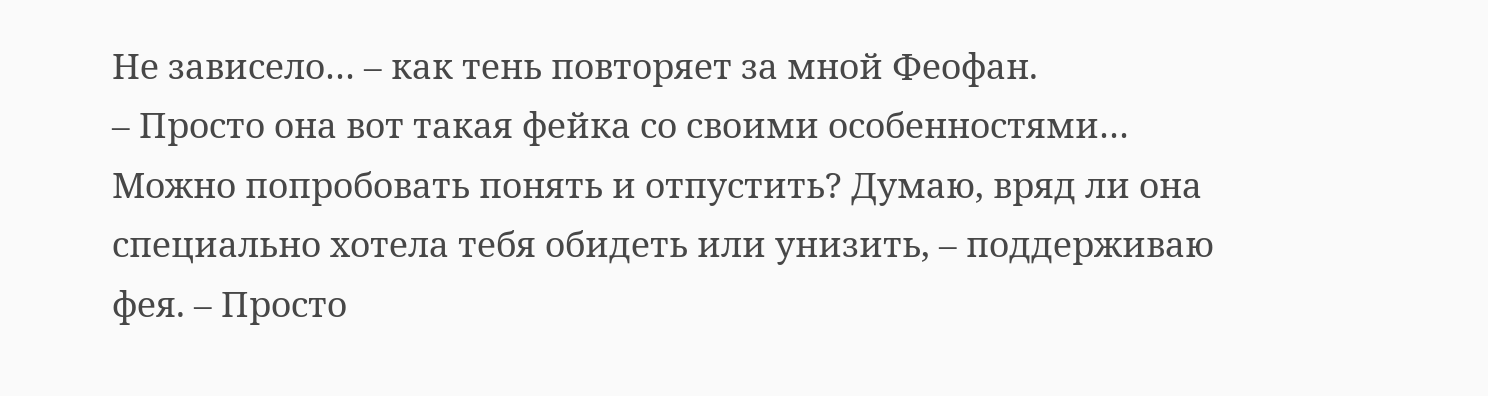Не зависело… – как тень повторяет за мной Феофан.
– Просто она вот такая фейка со своими особенностями… Можно попробовать понять и отпустить? Думаю, вряд ли она специально хотела тебя обидеть или унизить, – поддерживаю фея. – Просто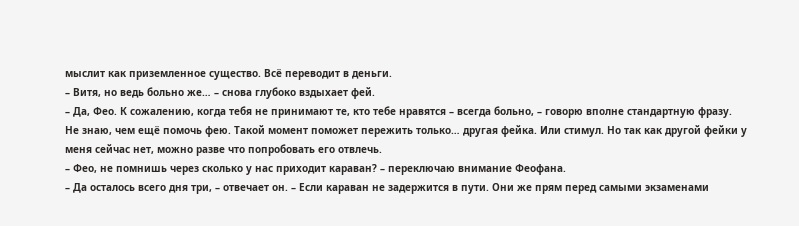мыслит как приземленное существо. Всё переводит в деньги.
– Витя, но ведь больно же… – снова глубоко вздыхает фей.
– Да, Фео. К сожалению, когда тебя не принимают те, кто тебе нравятся – всегда больно, – говорю вполне стандартную фразу.
Не знаю, чем ещё помочь фею. Такой момент поможет пережить только… другая фейка. Или стимул. Но так как другой фейки у меня сейчас нет, можно разве что попробовать его отвлечь.
– Фео, не помнишь через сколько у нас приходит караван? – переключаю внимание Феофана.
– Да осталось всего дня три, – отвечает он. – Если караван не задержится в пути. Они же прям перед самыми экзаменами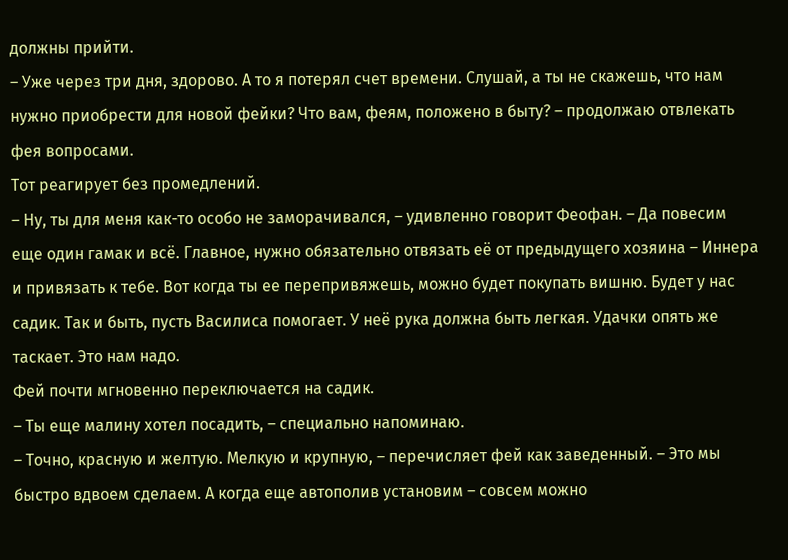должны прийти.
– Уже через три дня, здорово. А то я потерял счет времени. Слушай, а ты не скажешь, что нам нужно приобрести для новой фейки? Что вам, феям, положено в быту? – продолжаю отвлекать фея вопросами.
Тот реагирует без промедлений.
– Ну, ты для меня как-то особо не заморачивался, – удивленно говорит Феофан. – Да повесим еще один гамак и всё. Главное, нужно обязательно отвязать её от предыдущего хозяина – Иннера и привязать к тебе. Вот когда ты ее перепривяжешь, можно будет покупать вишню. Будет у нас садик. Так и быть, пусть Василиса помогает. У неё рука должна быть легкая. Удачки опять же таскает. Это нам надо.
Фей почти мгновенно переключается на садик.
– Ты еще малину хотел посадить, – специально напоминаю.
– Точно, красную и желтую. Мелкую и крупную, – перечисляет фей как заведенный. – Это мы быстро вдвоем сделаем. А когда еще автополив установим – совсем можно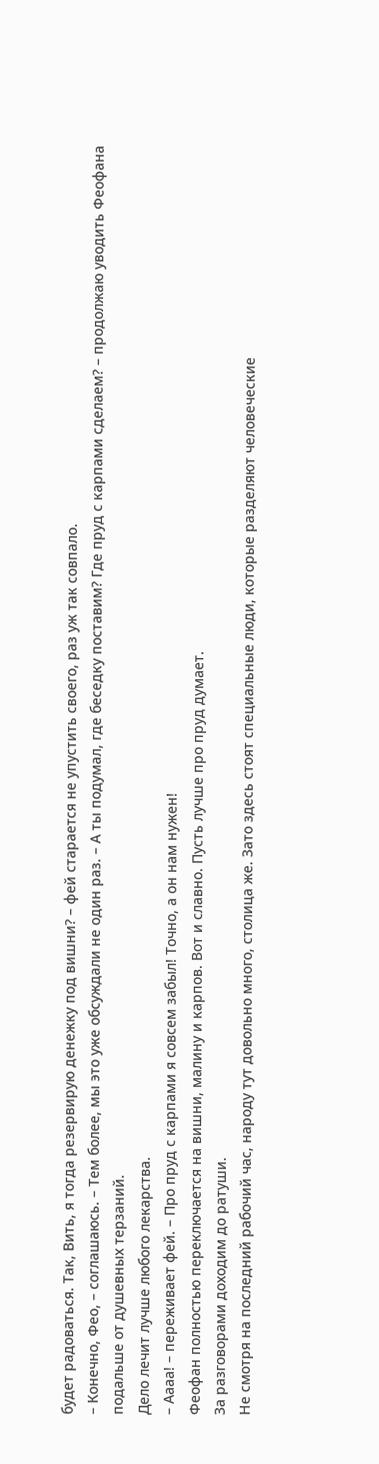будет радоваться. Так, Вить, я тогда резервирую денежку под вишни? – фей старается не упустить своего, раз уж так совпало.
– Конечно, Фео, – соглашаюсь. – Тем более, мы это уже обсуждали не один раз. – А ты подумал, где беседку поставим? Где пруд с карпами сделаем? – продолжаю уводить Феофана подальше от душевных терзаний.
Дело лечит лучше любого лекарства.
– Аааа! – переживает фей. – Про пруд с карпами я совсем забыл! Точно, а он нам нужен!
Феофан полностью переключается на вишни, малину и карпов. Вот и славно. Пусть лучше про пруд думает.
За разговорами доходим до ратуши.
Не смотря на последний рабочий час, народу тут довольно много, столица же. Зато здесь стоят специальные люди, которые разделяют человеческие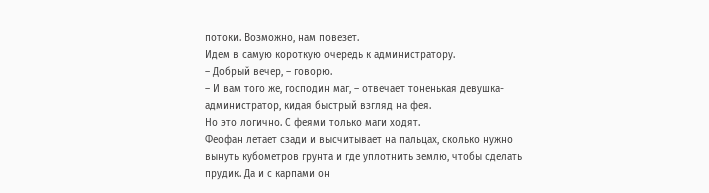потоки. Возможно, нам повезет.
Идем в самую короткую очередь к администратору.
– Добрый вечер, – говорю.
– И вам того же, господин маг, – отвечает тоненькая девушка-администратор, кидая быстрый взгляд на фея.
Но это логично. С феями только маги ходят.
Феофан летает сзади и высчитывает на пальцах, сколько нужно вынуть кубометров грунта и где уплотнить землю, чтобы сделать прудик. Да и с карпами он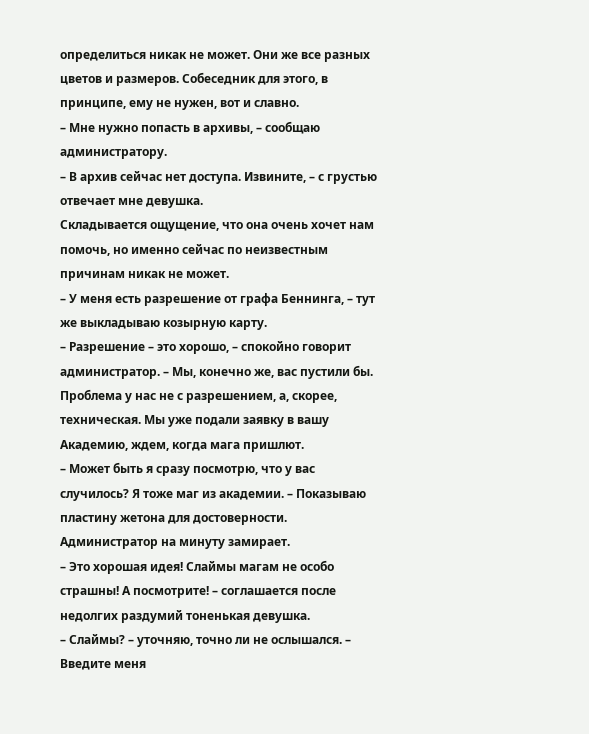определиться никак не может. Они же все разных цветов и размеров. Собеседник для этого, в принципе, ему не нужен, вот и славно.
– Мне нужно попасть в архивы, – сообщаю администратору.
– В архив сейчас нет доступа. Извините, – с грустью отвечает мне девушка.
Складывается ощущение, что она очень хочет нам помочь, но именно сейчас по неизвестным причинам никак не может.
– У меня есть разрешение от графа Беннинга, – тут же выкладываю козырную карту.
– Разрешение – это хорошо, – спокойно говорит администратор. – Мы, конечно же, вас пустили бы. Проблема у нас не с разрешением, а, скорее, техническая. Мы уже подали заявку в вашу Академию, ждем, когда мага пришлют.
– Может быть я сразу посмотрю, что у вас случилось? Я тоже маг из академии. – Показываю пластину жетона для достоверности.
Администратор на минуту замирает.
– Это хорошая идея! Слаймы магам не особо страшны! А посмотрите! – соглашается после недолгих раздумий тоненькая девушка.
– Слаймы? – уточняю, точно ли не ослышался. – Введите меня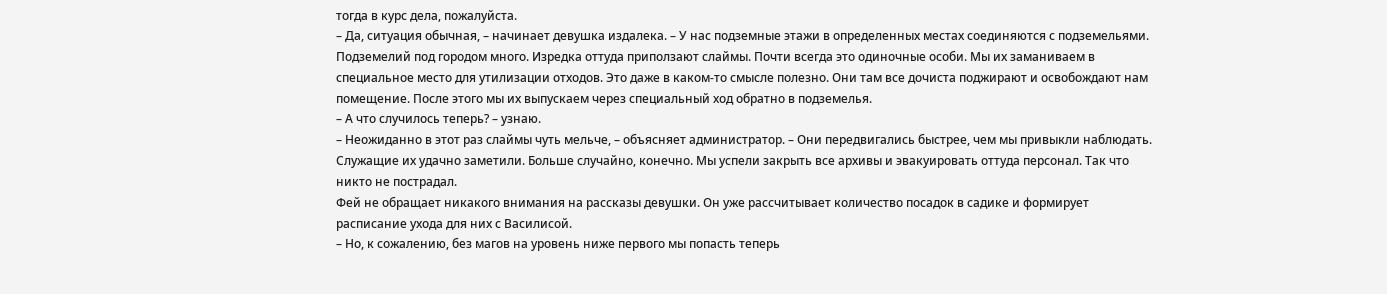тогда в курс дела, пожалуйста.
– Да, ситуация обычная, – начинает девушка издалека. – У нас подземные этажи в определенных местах соединяются с подземельями. Подземелий под городом много. Изредка оттуда приползают слаймы. Почти всегда это одиночные особи. Мы их заманиваем в специальное место для утилизации отходов. Это даже в каком-то смысле полезно. Они там все дочиста поджирают и освобождают нам помещение. После этого мы их выпускаем через специальный ход обратно в подземелья.
– А что случилось теперь? – узнаю.
– Неожиданно в этот раз слаймы чуть мельче, – объясняет администратор. – Они передвигались быстрее, чем мы привыкли наблюдать. Служащие их удачно заметили. Больше случайно, конечно. Мы успели закрыть все архивы и эвакуировать оттуда персонал. Так что никто не пострадал.
Фей не обращает никакого внимания на рассказы девушки. Он уже рассчитывает количество посадок в садике и формирует расписание ухода для них с Василисой.
– Но, к сожалению, без магов на уровень ниже первого мы попасть теперь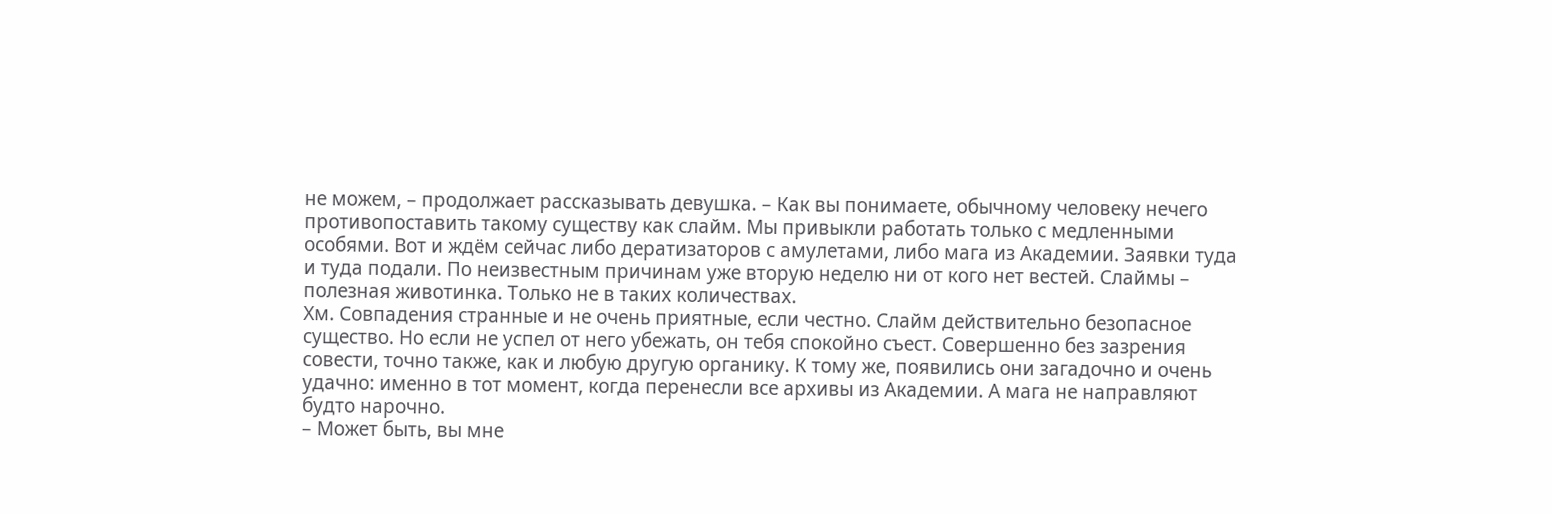не можем, – продолжает рассказывать девушка. – Как вы понимаете, обычному человеку нечего противопоставить такому существу как слайм. Мы привыкли работать только с медленными особями. Вот и ждём сейчас либо дератизаторов с амулетами, либо мага из Академии. Заявки туда и туда подали. По неизвестным причинам уже вторую неделю ни от кого нет вестей. Слаймы – полезная животинка. Только не в таких количествах.
Хм. Совпадения странные и не очень приятные, если честно. Слайм действительно безопасное существо. Но если не успел от него убежать, он тебя спокойно съест. Совершенно без зазрения совести, точно также, как и любую другую органику. К тому же, появились они загадочно и очень удачно: именно в тот момент, когда перенесли все архивы из Академии. А мага не направляют будто нарочно.
– Может быть, вы мне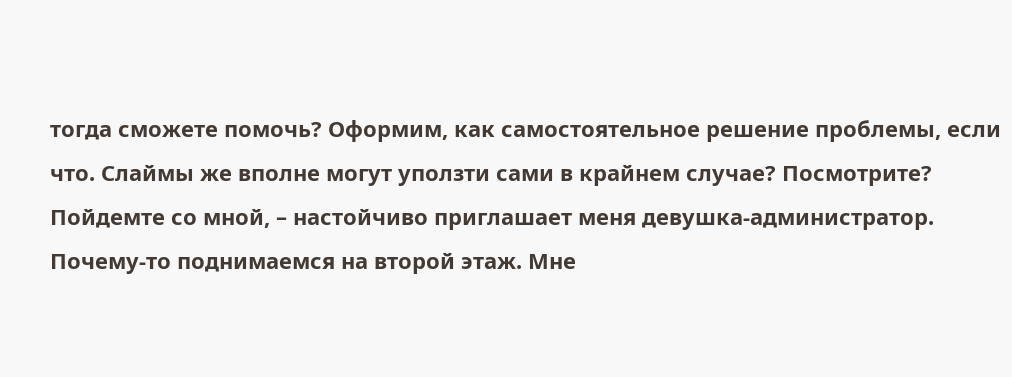тогда сможете помочь? Оформим, как самостоятельное решение проблемы, если что. Слаймы же вполне могут уползти сами в крайнем случае? Посмотрите? Пойдемте со мной, – настойчиво приглашает меня девушка-администратор.
Почему-то поднимаемся на второй этаж. Мне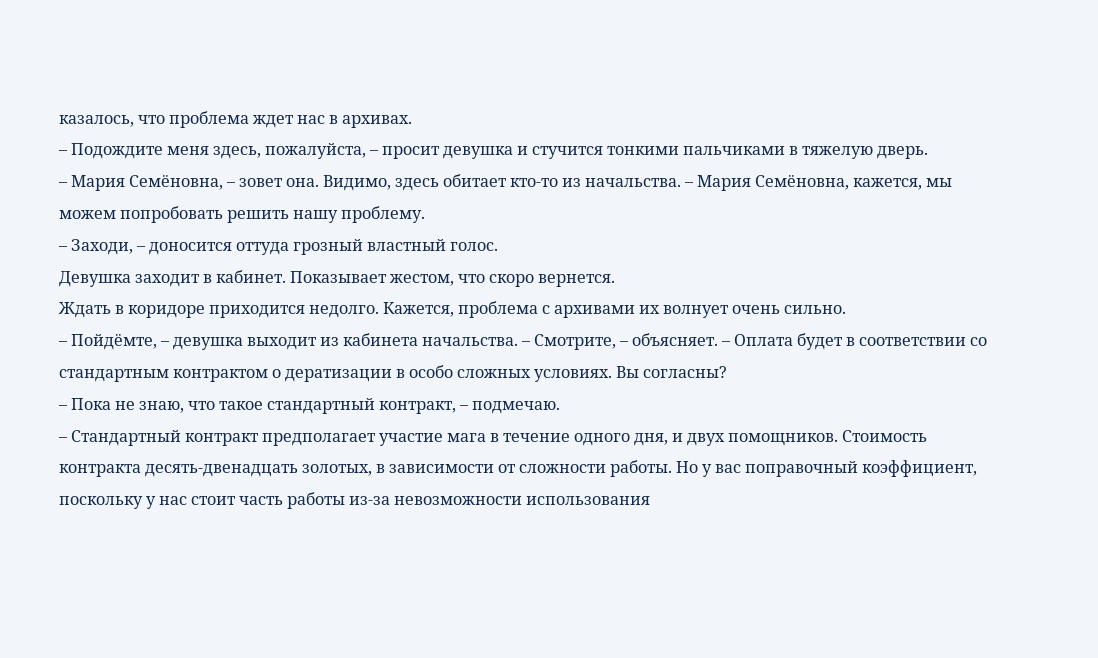казалось, что проблема ждет нас в архивах.
– Подождите меня здесь, пожалуйста, – просит девушка и стучится тонкими пальчиками в тяжелую дверь.
– Мария Семёновна, – зовет она. Видимо, здесь обитает кто-то из начальства. – Мария Семёновна, кажется, мы можем попробовать решить нашу проблему.
– Заходи, – доносится оттуда грозный властный голос.
Девушка заходит в кабинет. Показывает жестом, что скоро вернется.
Ждать в коридоре приходится недолго. Кажется, проблема с архивами их волнует очень сильно.
– Пойдёмте, – девушка выходит из кабинета начальства. – Смотрите, – объясняет. – Оплата будет в соответствии со стандартным контрактом о дератизации в особо сложных условиях. Вы согласны?
– Пока не знаю, что такое стандартный контракт, – подмечаю.
– Стандартный контракт предполагает участие мага в течение одного дня, и двух помощников. Стоимость контракта десять-двенадцать золотых, в зависимости от сложности работы. Но у вас поправочный коэффициент, поскольку у нас стоит часть работы из-за невозможности использования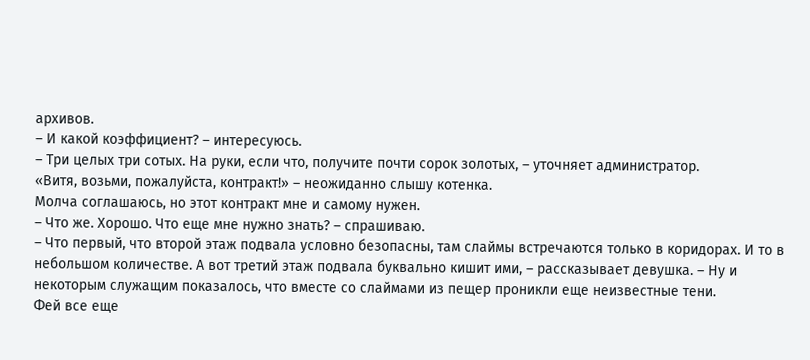архивов.
– И какой коэффициент? – интересуюсь.
– Три целых три сотых. На руки, если что, получите почти сорок золотых, – уточняет администратор.
«Витя, возьми, пожалуйста, контракт!» – неожиданно слышу котенка.
Молча соглашаюсь, но этот контракт мне и самому нужен.
– Что же. Хорошо. Что еще мне нужно знать? – спрашиваю.
– Что первый, что второй этаж подвала условно безопасны, там слаймы встречаются только в коридорах. И то в небольшом количестве. А вот третий этаж подвала буквально кишит ими, – рассказывает девушка. – Ну и некоторым служащим показалось, что вместе со слаймами из пещер проникли еще неизвестные тени.
Фей все еще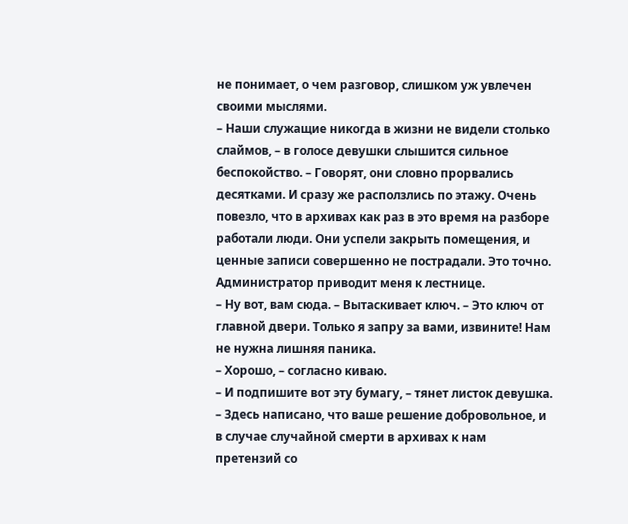не понимает, о чем разговор, слишком уж увлечен своими мыслями.
– Наши служащие никогда в жизни не видели столько слаймов, – в голосе девушки слышится сильное беспокойство. – Говорят, они словно прорвались десятками. И сразу же расползлись по этажу. Очень повезло, что в архивах как раз в это время на разборе работали люди. Они успели закрыть помещения, и ценные записи совершенно не пострадали. Это точно.
Администратор приводит меня к лестнице.
– Ну вот, вам сюда. – Вытаскивает ключ. – Это ключ от главной двери. Только я запру за вами, извините! Нам не нужна лишняя паника.
– Хорошо, – согласно киваю.
– И подпишите вот эту бумагу, – тянет листок девушка. – Здесь написано, что ваше решение добровольное, и в случае случайной смерти в архивах к нам претензий со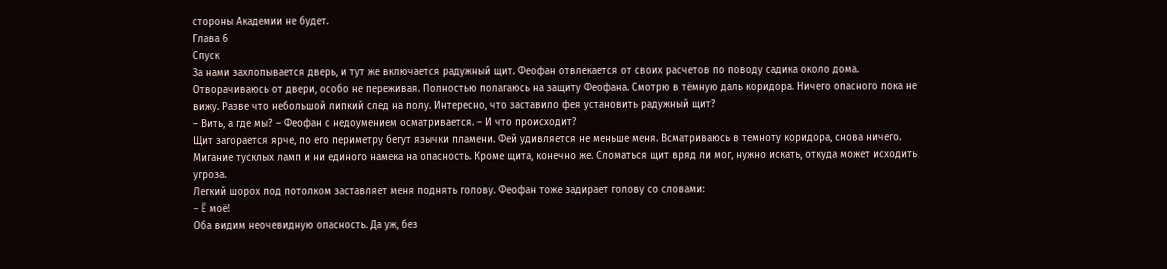стороны Академии не будет.
Глава 6
Спуск
За нами захлопывается дверь, и тут же включается радужный щит. Феофан отвлекается от своих расчетов по поводу садика около дома.
Отворачиваюсь от двери, особо не переживая. Полностью полагаюсь на защиту Феофана. Смотрю в тёмную даль коридора. Ничего опасного пока не вижу. Разве что небольшой липкий след на полу. Интересно, что заставило фея установить радужный щит?
– Вить, а где мы? – Феофан с недоумением осматривается. – И что происходит?
Щит загорается ярче, по его периметру бегут язычки пламени. Фей удивляется не меньше меня. Всматриваюсь в темноту коридора, снова ничего. Мигание тусклых ламп и ни единого намека на опасность. Кроме щита, конечно же. Сломаться щит вряд ли мог, нужно искать, откуда может исходить угроза.
Легкий шорох под потолком заставляет меня поднять голову. Феофан тоже задирает голову со словами:
– Ë моё!
Оба видим неочевидную опасность. Да уж, без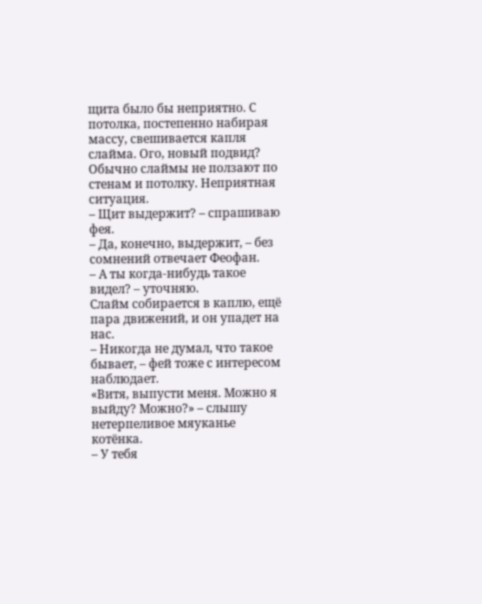щита было бы неприятно. С потолка, постепенно набирая массу, свешивается капля слайма. Ого, новый подвид? Обычно слаймы не ползают по стенам и потолку. Неприятная ситуация.
– Щит выдержит? – спрашиваю фея.
– Да, конечно, выдержит, – без сомнений отвечает Феофан.
– А ты когда-нибудь такое видел? – уточняю.
Слайм собирается в каплю, ещё пара движений, и он упадет на нас.
– Никогда не думал, что такое бывает, – фей тоже с интересом наблюдает.
«Витя, выпусти меня. Можно я выйду? Можно?» – слышу нетерпеливое мяуканье котёнка.
– У тебя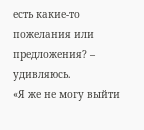есть какие-то пожелания или предложения? – удивляюсь.
«Я же не могу выйти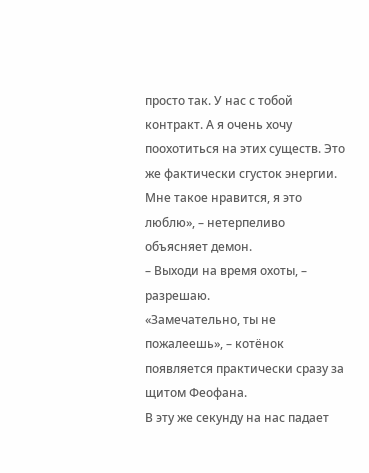просто так. У нас с тобой контракт. А я очень хочу поохотиться на этих существ. Это же фактически сгусток энергии. Мне такое нравится, я это люблю», – нетерпеливо объясняет демон.
– Выходи на время охоты, – разрешаю.
«Замечательно, ты не пожалеешь», – котёнок появляется практически сразу за щитом Феофана.
В эту же секунду на нас падает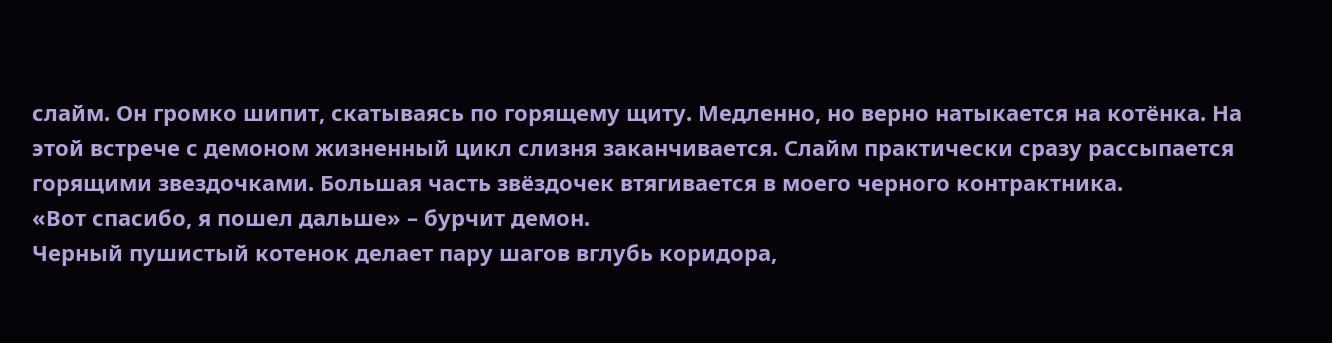слайм. Он громко шипит, скатываясь по горящему щиту. Медленно, но верно натыкается на котёнка. На этой встрече с демоном жизненный цикл слизня заканчивается. Слайм практически сразу рассыпается горящими звездочками. Большая часть звёздочек втягивается в моего черного контрактника.
«Вот спасибо, я пошел дальше» – бурчит демон.
Черный пушистый котенок делает пару шагов вглубь коридора,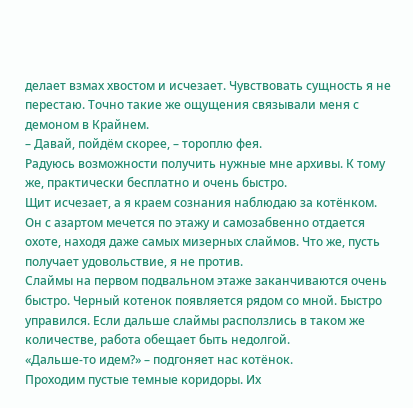делает взмах хвостом и исчезает. Чувствовать сущность я не перестаю. Точно такие же ощущения связывали меня с демоном в Крайнем.
– Давай, пойдём скорее, – тороплю фея.
Радуюсь возможности получить нужные мне архивы. К тому же, практически бесплатно и очень быстро.
Щит исчезает, а я краем сознания наблюдаю за котёнком. Он с азартом мечется по этажу и самозабвенно отдается охоте, находя даже самых мизерных слаймов. Что же, пусть получает удовольствие, я не против.
Слаймы на первом подвальном этаже заканчиваются очень быстро. Черный котенок появляется рядом со мной. Быстро управился. Если дальше слаймы расползлись в таком же количестве, работа обещает быть недолгой.
«Дальше-то идем?» – подгоняет нас котёнок.
Проходим пустые темные коридоры. Их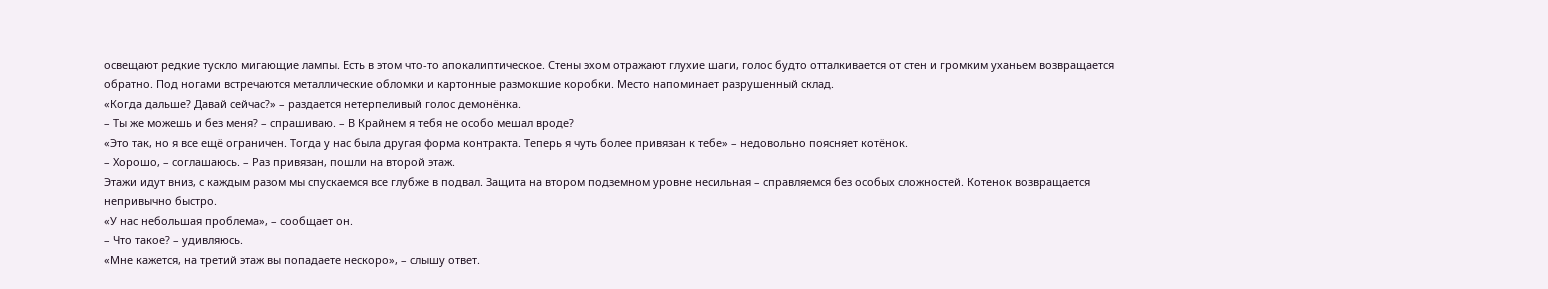освещают редкие тускло мигающие лампы. Есть в этом что-то апокалиптическое. Стены эхом отражают глухие шаги, голос будто отталкивается от стен и громким уханьем возвращается обратно. Под ногами встречаются металлические обломки и картонные размокшие коробки. Место напоминает разрушенный склад.
«Когда дальше? Давай сейчас?» – раздается нетерпеливый голос демонёнка.
– Ты же можешь и без меня? – спрашиваю. – В Крайнем я тебя не особо мешал вроде?
«Это так, но я все ещё ограничен. Тогда у нас была другая форма контракта. Теперь я чуть более привязан к тебе» – недовольно поясняет котёнок.
– Хорошо, – соглашаюсь. – Раз привязан, пошли на второй этаж.
Этажи идут вниз, с каждым разом мы спускаемся все глубже в подвал. Защита на втором подземном уровне несильная – справляемся без особых сложностей. Котенок возвращается непривычно быстро.
«У нас небольшая проблема», – сообщает он.
– Что такое? – удивляюсь.
«Мне кажется, на третий этаж вы попадаете нескоро», – слышу ответ.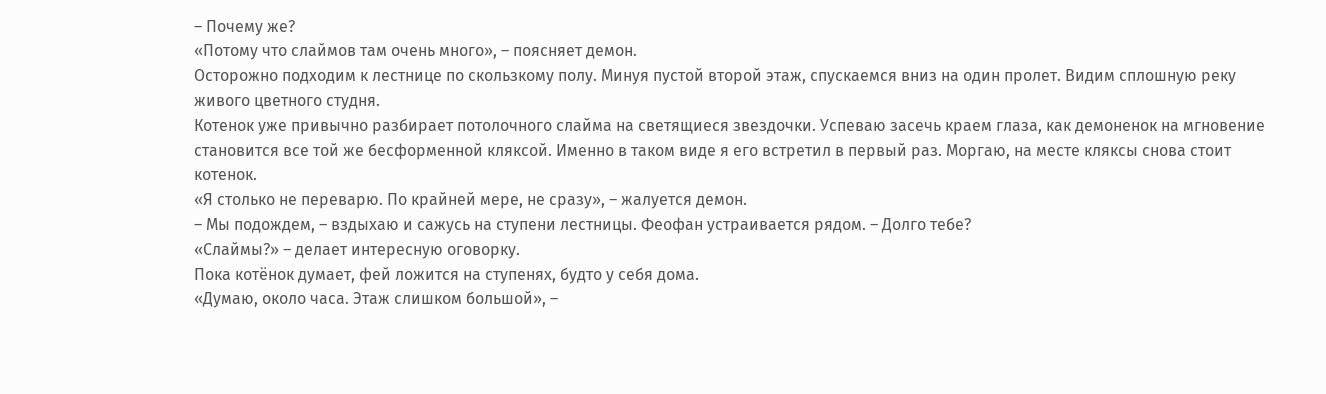– Почему же?
«Потому что слаймов там очень много», – поясняет демон.
Осторожно подходим к лестнице по скользкому полу. Минуя пустой второй этаж, спускаемся вниз на один пролет. Видим сплошную реку живого цветного студня.
Котенок уже привычно разбирает потолочного слайма на светящиеся звездочки. Успеваю засечь краем глаза, как демоненок на мгновение становится все той же бесформенной кляксой. Именно в таком виде я его встретил в первый раз. Моргаю, на месте кляксы снова стоит котенок.
«Я столько не переварю. По крайней мере, не сразу», – жалуется демон.
– Мы подождем, – вздыхаю и сажусь на ступени лестницы. Феофан устраивается рядом. – Долго тебе?
«Слаймы?» – делает интересную оговорку.
Пока котёнок думает, фей ложится на ступенях, будто у себя дома.
«Думаю, около часа. Этаж слишком большой», –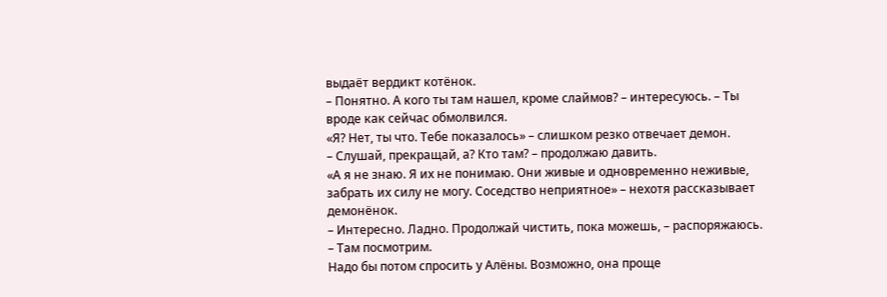выдаёт вердикт котёнок.
– Понятно. А кого ты там нашел, кроме слаймов? – интересуюсь. – Ты вроде как сейчас обмолвился.
«Я? Нет, ты что. Тебе показалось» – слишком резко отвечает демон.
– Слушай, прекращай, а? Кто там? – продолжаю давить.
«А я не знаю. Я их не понимаю. Они живые и одновременно неживые, забрать их силу не могу. Соседство неприятное» – нехотя рассказывает демонёнок.
– Интересно. Ладно. Продолжай чистить, пока можешь, – распоряжаюсь. – Там посмотрим.
Надо бы потом спросить у Алёны. Возможно, она проще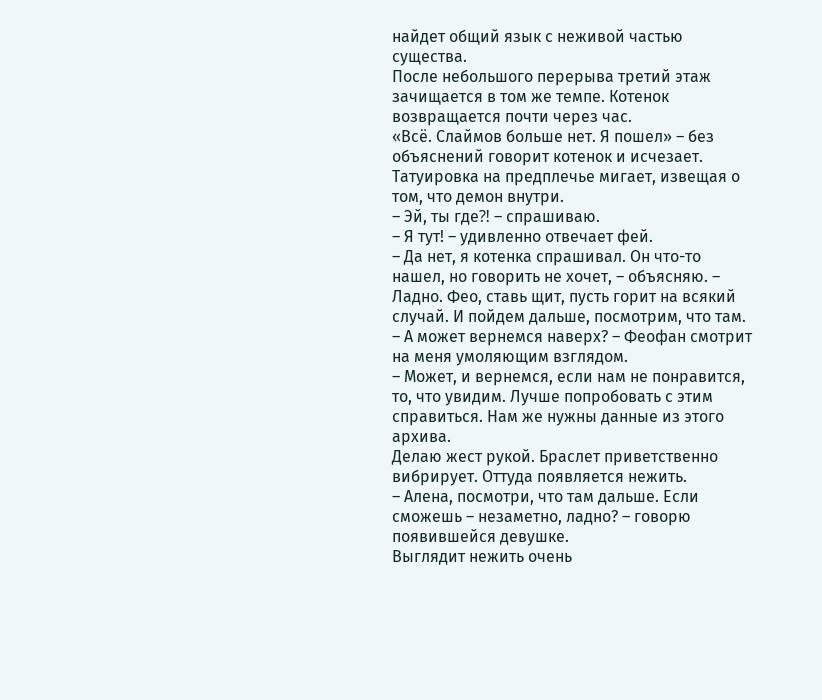найдет общий язык с неживой частью существа.
После небольшого перерыва третий этаж зачищается в том же темпе. Котенок возвращается почти через час.
«Всё. Слаймов больше нет. Я пошел» – без объяснений говорит котенок и исчезает.
Татуировка на предплечье мигает, извещая о том, что демон внутри.
– Эй, ты где⁈ – спрашиваю.
– Я тут! – удивленно отвечает фей.
– Да нет, я котенка спрашивал. Он что-то нашел, но говорить не хочет, – объясняю. – Ладно. Фео, ставь щит, пусть горит на всякий случай. И пойдем дальше, посмотрим, что там.
– А может вернемся наверх? – Феофан смотрит на меня умоляющим взглядом.
– Может, и вернемся, если нам не понравится, то, что увидим. Лучше попробовать с этим справиться. Нам же нужны данные из этого архива.
Делаю жест рукой. Браслет приветственно вибрирует. Оттуда появляется нежить.
– Алена, посмотри, что там дальше. Если сможешь – незаметно, ладно? – говорю появившейся девушке.
Выглядит нежить очень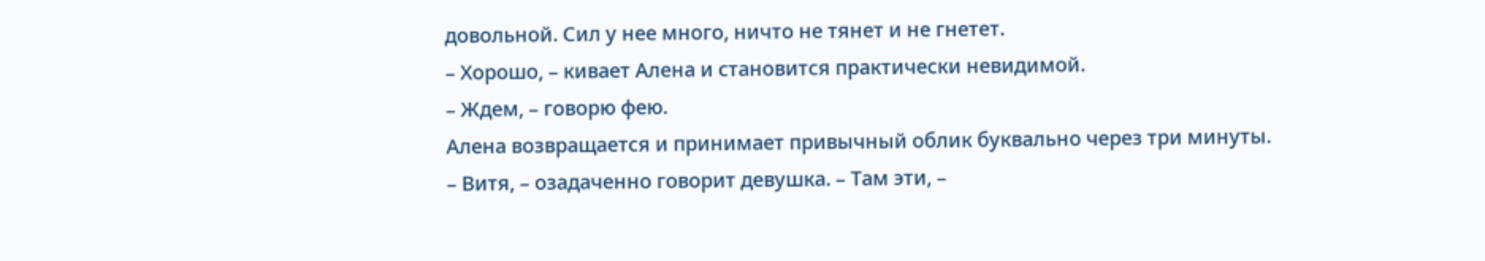довольной. Сил у нее много, ничто не тянет и не гнетет.
– Хорошо, – кивает Алена и становится практически невидимой.
– Ждем, – говорю фею.
Алена возвращается и принимает привычный облик буквально через три минуты.
– Витя, – озадаченно говорит девушка. – Там эти, –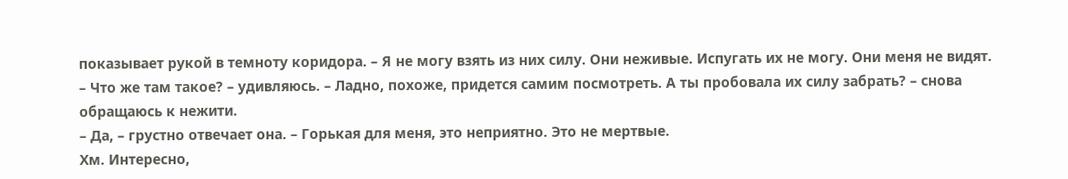показывает рукой в темноту коридора. – Я не могу взять из них силу. Они неживые. Испугать их не могу. Они меня не видят.
– Что же там такое? – удивляюсь. – Ладно, похоже, придется самим посмотреть. А ты пробовала их силу забрать? – снова обращаюсь к нежити.
– Да, – грустно отвечает она. – Горькая для меня, это неприятно. Это не мертвые.
Хм. Интересно,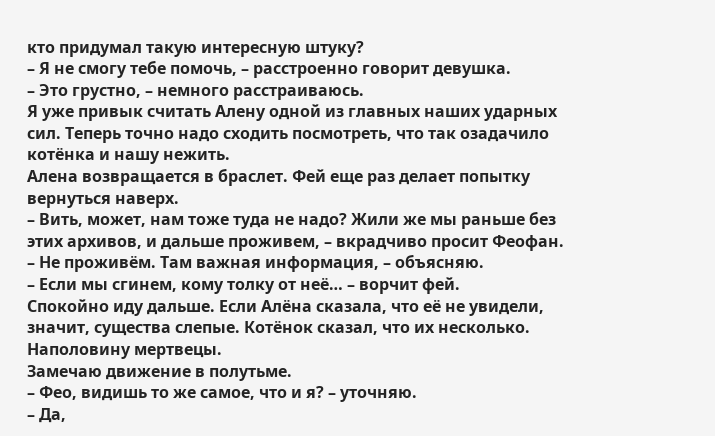кто придумал такую интересную штуку?
– Я не смогу тебе помочь, – расстроенно говорит девушка.
– Это грустно, – немного расстраиваюсь.
Я уже привык считать Алену одной из главных наших ударных сил. Теперь точно надо сходить посмотреть, что так озадачило котёнка и нашу нежить.
Алена возвращается в браслет. Фей еще раз делает попытку вернуться наверх.
– Вить, может, нам тоже туда не надо? Жили же мы раньше без этих архивов, и дальше проживем, – вкрадчиво просит Феофан.
– Не проживём. Там важная информация, – объясняю.
– Если мы сгинем, кому толку от неё… – ворчит фей.
Спокойно иду дальше. Если Алёна сказала, что её не увидели, значит, существа слепые. Котёнок сказал, что их несколько. Наполовину мертвецы.
Замечаю движение в полутьме.
– Фео, видишь то же самое, что и я? – уточняю.
– Да,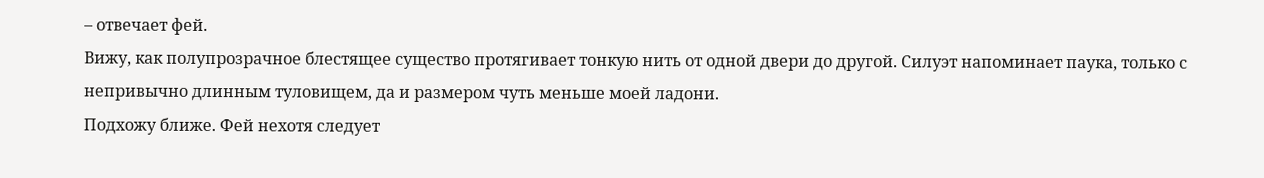– отвечает фей.
Вижу, как полупрозрачное блестящее существо протягивает тонкую нить от одной двери до другой. Силуэт напоминает паука, только с непривычно длинным туловищем, да и размером чуть меньше моей ладони.
Подхожу ближе. Фей нехотя следует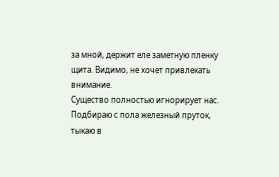за мной, держит еле заметную пленку щита. Видимо, не хочет привлекать внимание.
Существо полностью игнорирует нас. Подбираю с пола железный пруток, тыкаю в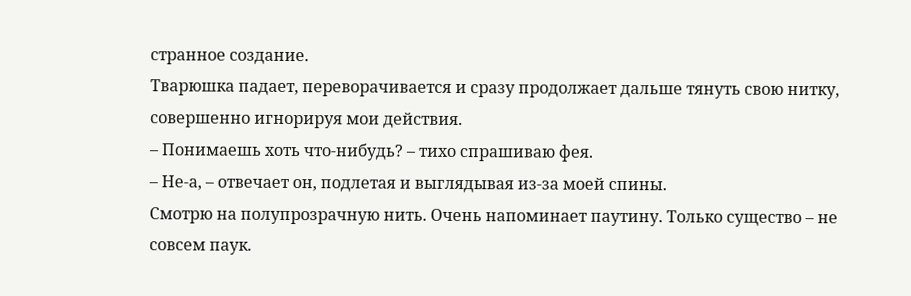странное создание.
Тварюшка падает, переворачивается и сразу продолжает дальше тянуть свою нитку, совершенно игнорируя мои действия.
– Понимаешь хоть что-нибудь? – тихо спрашиваю фея.
– Не-а, – отвечает он, подлетая и выглядывая из-за моей спины.
Смотрю на полупрозрачную нить. Очень напоминает паутину. Только существо – не совсем паук.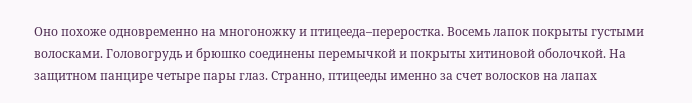Оно похоже одновременно на многоножку и птицееда–переростка. Восемь лапок покрыты густыми волосками. Головогрудь и брюшко соединены перемычкой и покрыты хитиновой оболочкой. На защитном панцире четыре пары глаз. Странно, птицееды именно за счет волосков на лапах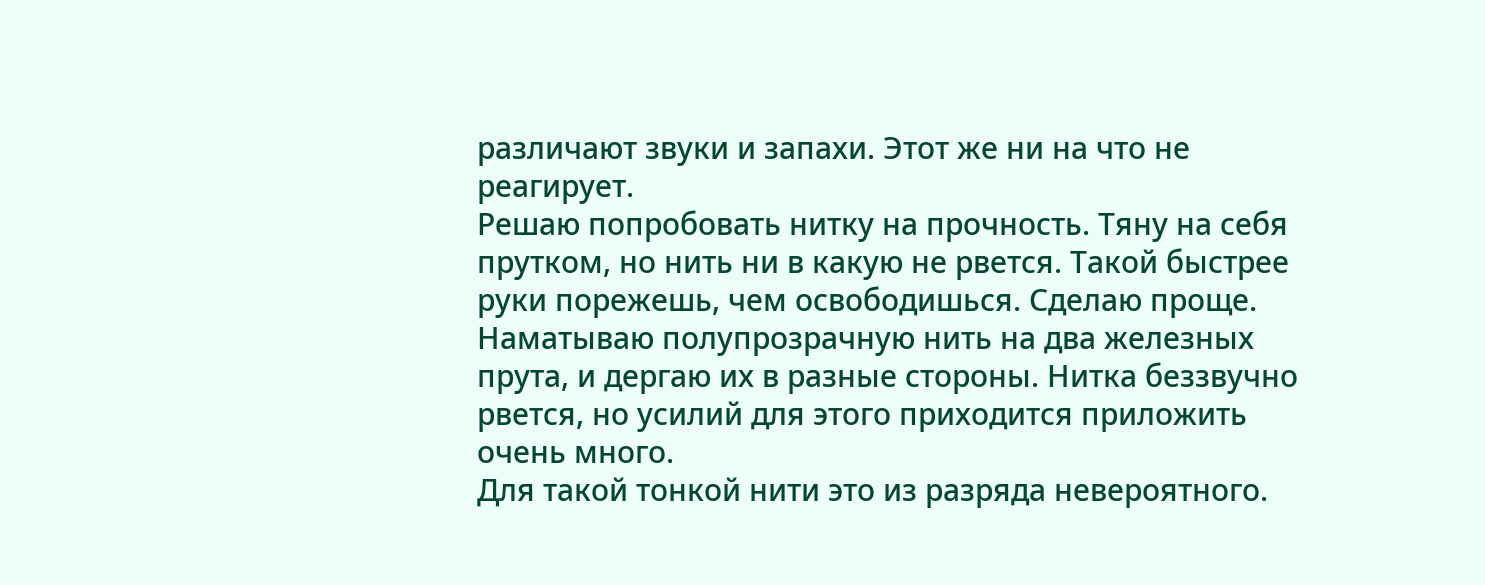различают звуки и запахи. Этот же ни на что не реагирует.
Решаю попробовать нитку на прочность. Тяну на себя прутком, но нить ни в какую не рвется. Такой быстрее руки порежешь, чем освободишься. Сделаю проще. Наматываю полупрозрачную нить на два железных прута, и дергаю их в разные стороны. Нитка беззвучно рвется, но усилий для этого приходится приложить очень много.
Для такой тонкой нити это из разряда невероятного.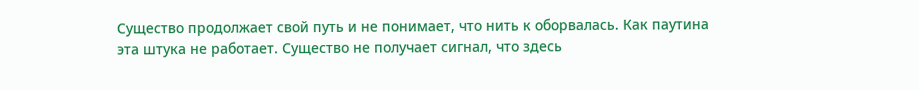Существо продолжает свой путь и не понимает, что нить к оборвалась. Как паутина эта штука не работает. Существо не получает сигнал, что здесь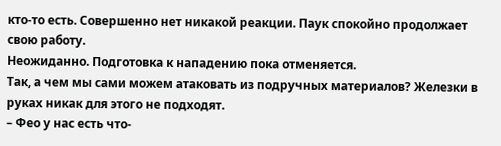кто-то есть. Совершенно нет никакой реакции. Паук спокойно продолжает свою работу.
Неожиданно. Подготовка к нападению пока отменяется.
Так, а чем мы сами можем атаковать из подручных материалов? Железки в руках никак для этого не подходят.
– Фео у нас есть что-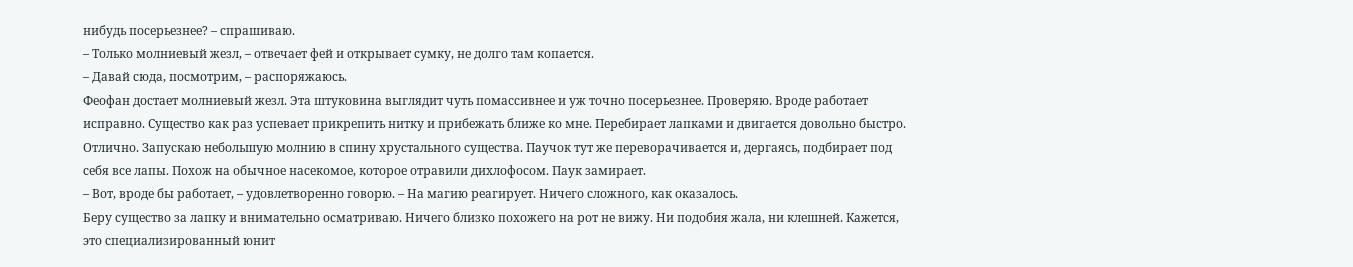нибудь посерьезнее? – спрашиваю.
– Только молниевый жезл, – отвечает фей и открывает сумку, не долго там копается.
– Давай сюда, посмотрим, – распоряжаюсь.
Феофан достает молниевый жезл. Эта штуковина выглядит чуть помассивнее и уж точно посерьезнее. Проверяю. Вроде работает исправно. Существо как раз успевает прикрепить нитку и прибежать ближе ко мне. Перебирает лапками и двигается довольно быстро. Отлично. Запускаю небольшую молнию в спину хрустального существа. Паучок тут же переворачивается и, дергаясь, подбирает под себя все лапы. Похож на обычное насекомое, которое отравили дихлофосом. Паук замирает.
– Вот, вроде бы работает, – удовлетворенно говорю. – На магию реагирует. Ничего сложного, как оказалось.
Беру существо за лапку и внимательно осматриваю. Ничего близко похожего на рот не вижу. Ни подобия жала, ни клешней. Кажется, это специализированный юнит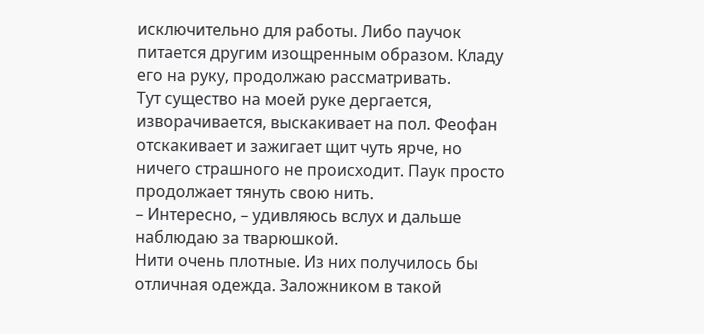исключительно для работы. Либо паучок питается другим изощренным образом. Кладу его на руку, продолжаю рассматривать.
Тут существо на моей руке дергается, изворачивается, выскакивает на пол. Феофан отскакивает и зажигает щит чуть ярче, но ничего страшного не происходит. Паук просто продолжает тянуть свою нить.
– Интересно, – удивляюсь вслух и дальше наблюдаю за тварюшкой.
Нити очень плотные. Из них получилось бы отличная одежда. Заложником в такой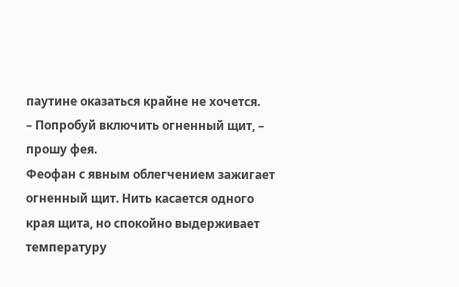паутине оказаться крайне не хочется.
– Попробуй включить огненный щит, – прошу фея.
Феофан с явным облегчением зажигает огненный щит. Нить касается одного края щита, но спокойно выдерживает температуру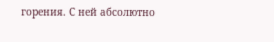горения. С ней абсолютно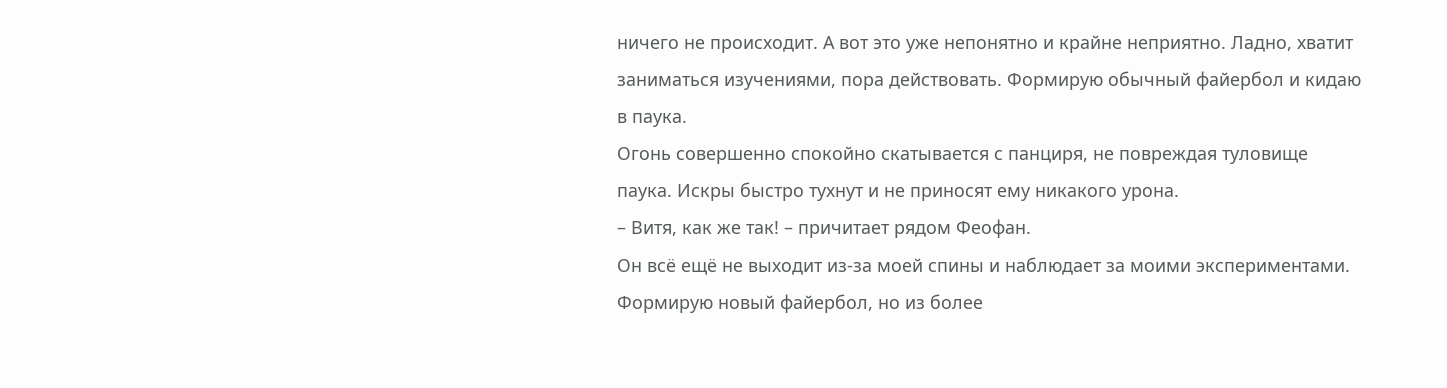ничего не происходит. А вот это уже непонятно и крайне неприятно. Ладно, хватит заниматься изучениями, пора действовать. Формирую обычный файербол и кидаю в паука.
Огонь совершенно спокойно скатывается с панциря, не повреждая туловище паука. Искры быстро тухнут и не приносят ему никакого урона.
– Витя, как же так! – причитает рядом Феофан.
Он всё ещё не выходит из-за моей спины и наблюдает за моими экспериментами.
Формирую новый файербол, но из более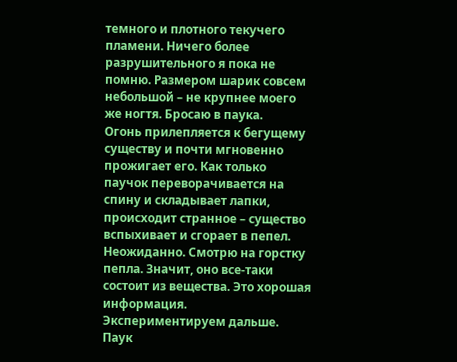темного и плотного текучего пламени. Ничего более разрушительного я пока не помню. Размером шарик совсем небольшой – не крупнее моего же ногтя. Бросаю в паука.
Огонь прилепляется к бегущему существу и почти мгновенно прожигает его. Как только паучок переворачивается на спину и складывает лапки, происходит странное – существо вспыхивает и сгорает в пепел.
Неожиданно. Смотрю на горстку пепла. Значит, оно все-таки состоит из вещества. Это хорошая информация. Экспериментируем дальше. Паук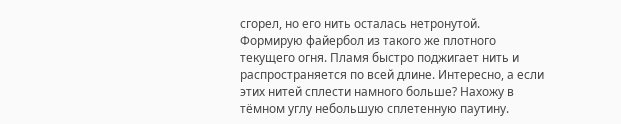сгорел, но его нить осталась нетронутой.
Формирую файербол из такого же плотного текущего огня. Пламя быстро поджигает нить и распространяется по всей длине. Интересно, а если этих нитей сплести намного больше? Нахожу в тёмном углу небольшую сплетенную паутину.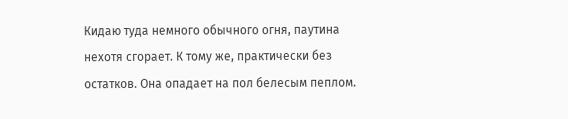Кидаю туда немного обычного огня, паутина нехотя сгорает. К тому же, практически без остатков. Она опадает на пол белесым пеплом.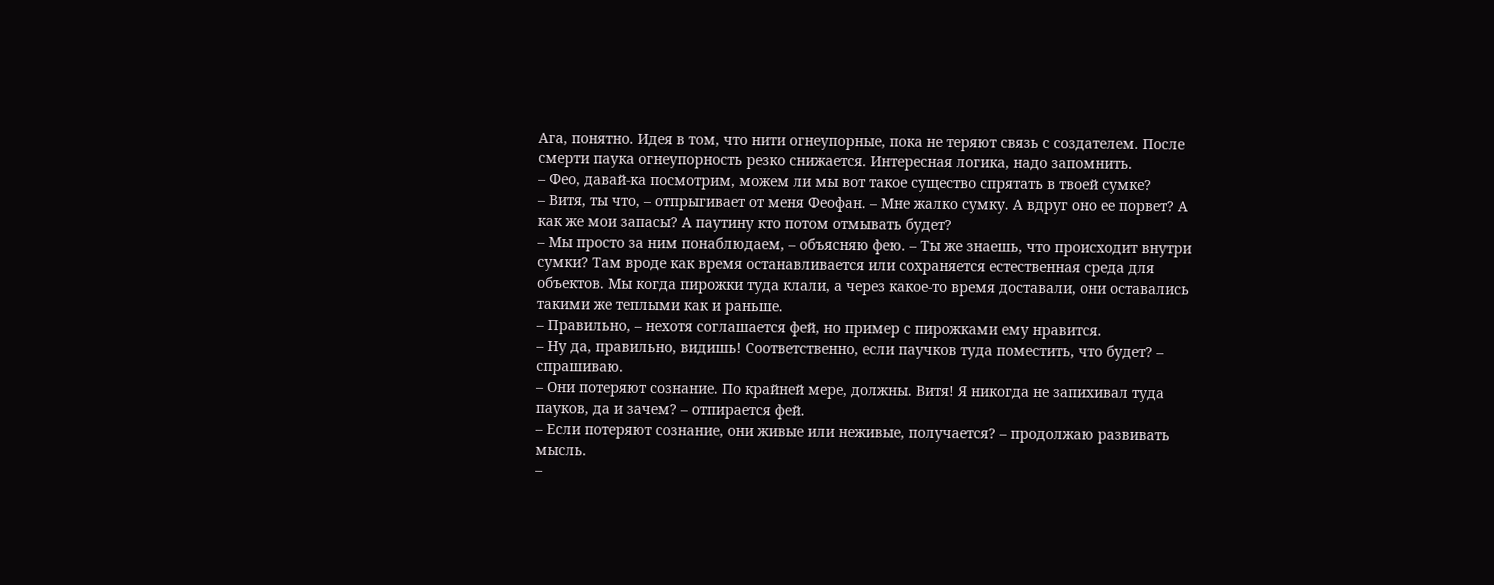Ага, понятно. Идея в том, что нити огнеупорные, пока не теряют связь с создателем. После смерти паука огнеупорность резко снижается. Интересная логика, надо запомнить.
– Фео, давай-ка посмотрим, можем ли мы вот такое существо спрятать в твоей сумке?
– Витя, ты что, – отпрыгивает от меня Феофан. – Мне жалко сумку. А вдруг оно ее порвет? А как же мои запасы? А паутину кто потом отмывать будет?
– Мы просто за ним понаблюдаем, – объясняю фею. – Ты же знаешь, что происходит внутри сумки? Там вроде как время останавливается или сохраняется естественная среда для объектов. Мы когда пирожки туда клали, а через какое-то время доставали, они оставались такими же теплыми как и раньше.
– Правильно, – нехотя соглашается фей, но пример с пирожками ему нравится.
– Ну да, правильно, видишь! Соответственно, если паучков туда поместить, что будет? – спрашиваю.
– Они потеряют сознание. По крайней мере, должны. Витя! Я никогда не запихивал туда пауков, да и зачем? – отпирается фей.
– Если потеряют сознание, они живые или неживые, получается? – продолжаю развивать мысль.
–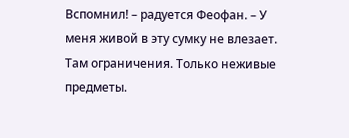Вспомнил! – радуется Феофан. – У меня живой в эту сумку не влезает. Там ограничения. Только неживые предметы.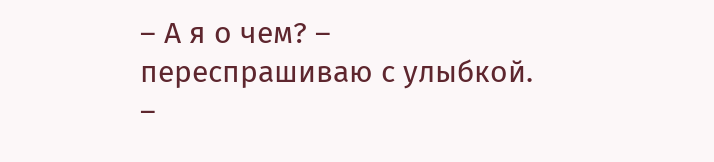– А я о чем? – переспрашиваю с улыбкой. –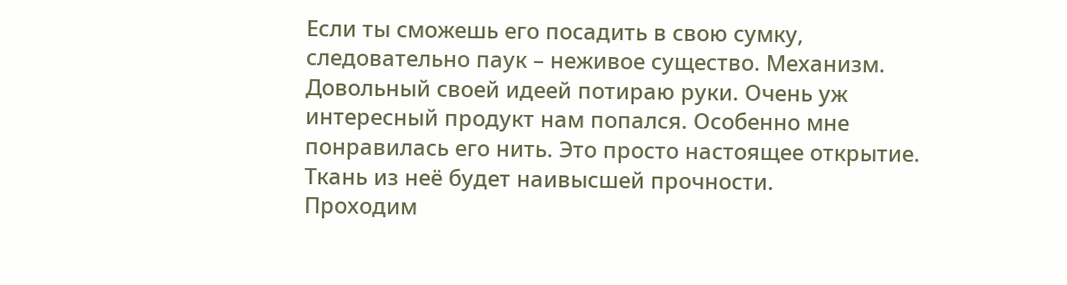Если ты сможешь его посадить в свою сумку, следовательно паук – неживое существо. Механизм.
Довольный своей идеей потираю руки. Очень уж интересный продукт нам попался. Особенно мне понравилась его нить. Это просто настоящее открытие. Ткань из неё будет наивысшей прочности.
Проходим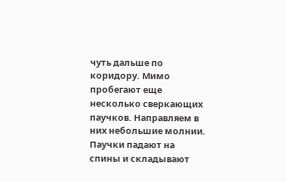чуть дальше по коридору. Мимо пробегают еще несколько сверкающих паучков. Направляем в них небольшие молнии. Паучки падают на спины и складывают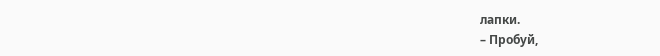лапки.
– Пробуй,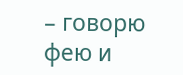– говорю фею и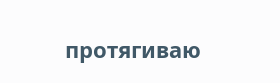протягиваю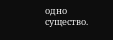одно существо.